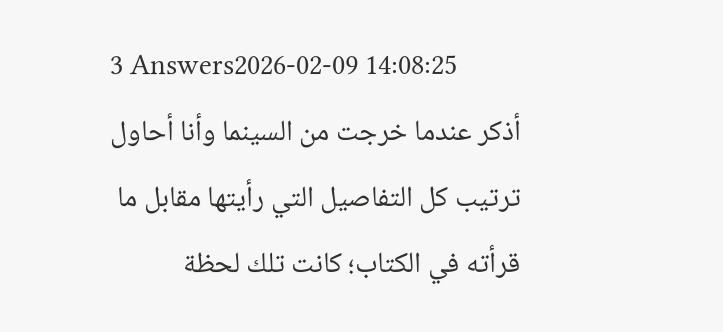3 Answers2026-02-09 14:08:25
أذكر عندما خرجت من السينما وأنا أحاول ترتيب كل التفاصيل التي رأيتها مقابل ما قرأته في الكتاب؛ كانت تلك لحظة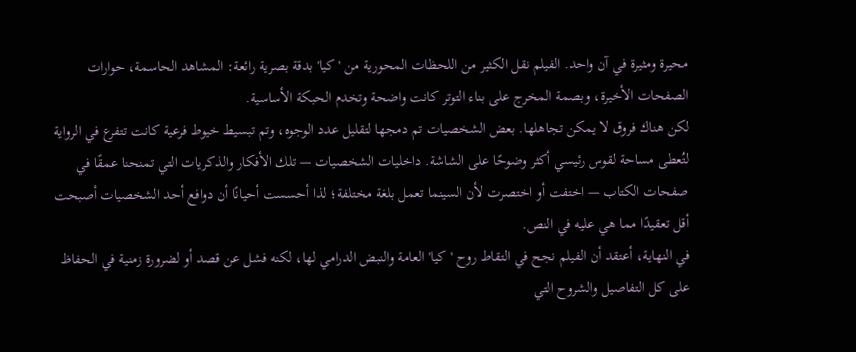محيرة ومثيرة في آن واحد. الفيلم نقل الكثير من اللحظات المحورية من 'كيا' بدقة بصرية رائعة: المشاهد الحاسمة، حوارات الصفحات الأخيرة، وبصمة المخرج على بناء التوتر كانت واضحة وتخدم الحبكة الأساسية.
لكن هناك فروق لا يمكن تجاهلها. بعض الشخصيات تم دمجها لتقليل عدد الوجوه، وتم تبسيط خيوط فرعية كانت تتفرع في الرواية لتُعطى مساحة لقوس رئيسي أكثر وضوحًا على الشاشة. داخليات الشخصيات — تلك الأفكار والذكريات التي تمنحنا عمقًا في صفحات الكتاب — اختفت أو اختصرت لأن السينما تعمل بلغة مختلفة؛ لذا أحسست أحيانًا أن دوافع أحد الشخصيات أصبحت أقل تعقيدًا مما هي عليه في النص.
في النهاية، أعتقد أن الفيلم نجح في التقاط روح 'كيا' العامة والنبض الدرامي لها، لكنه فشل عن قصد أو لضرورة زمنية في الحفاظ على كل التفاصيل والشروح التي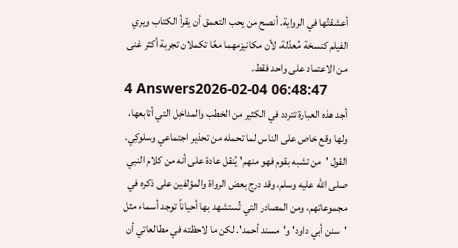أعشقتُها في الرواية. أنصح من يحب التعمق أن يقرأ الكتاب ويري الفيلم كنسخة مُعدّلة، لأن مكانيزمهما معًا تكملان تجربة أكثر غنى من الاعتماد على واحد فقط.
4 Answers2026-02-04 06:48:47
أجد هذه العبارة تتردد في الكثير من الخطب والمداخِل التي أتابعها، ولها وقع خاص على الناس لما تحمله من تحذير اجتماعي وسلوكِي.
القول 'من تشبه بقوم فهو منهم' يُنقل عادة على أنه من كلام النبي صلى الله عليه وسلم، وقد درج بعض الرواة والمؤلفين على ذكره في مجموعاتهم، ومن المصادر التي تُستشهد بها أحياناً توجد أسماء مثل 'سنن أبي داود' و'مسند أحمد'. لكن ما لاحظته في مطالعاتي أن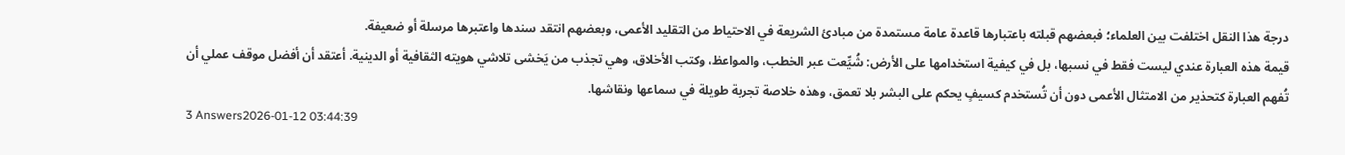درجة هذا النقل اختلفت بين العلماء؛ فبعضهم قبلته باعتبارها قاعدة عامة مستمدة من مبادئ الشريعة في الاحتياط من التقليد الأعمى، وبعضهم انتقد سندها واعتبرها مرسلة أو ضعيفة.
قيمة هذه العبارة عندي ليست فقط في نسبها، بل في كيفية استخدامها على الأرض: شُيِّعت عبر الخطب، والمواعظ، وكتب الأخلاق، وهي تجذب من يَخشى تلاشي هويته الثقافية أو الدينية. أعتقد أن أفضل موقف عملي أن تُفهم العبارة كتحذير من الامتثال الأعمى دون أن تُستخدم كسيفٍ يحكم على البشر بلا تعمق، وهذه خلاصة تجربة طويلة في سماعها ونقاشها.
3 Answers2026-01-12 03:44:39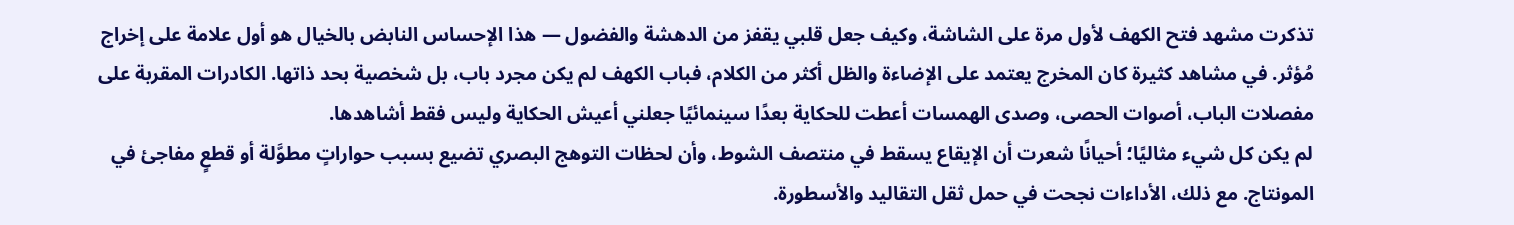تذكرت مشهد فتح الكهف لأول مرة على الشاشة، وكيف جعل قلبي يقفز من الدهشة والفضول — هذا الإحساس النابض بالخيال هو أول علامة على إخراج مُؤثر. في مشاهد كثيرة كان المخرج يعتمد على الإضاءة والظل أكثر من الكلام، فباب الكهف لم يكن مجرد باب، بل شخصية بحد ذاتها. الكادرات المقربة على مفصلات الباب، أصوات الحصى، وصدى الهمسات أعطت للحكاية بعدًا سينمائيًا جعلني أعيش الحكاية وليس فقط أشاهدها.
لم يكن كل شيء مثاليًا؛ أحيانًا شعرت أن الإيقاع يسقط في منتصف الشوط، وأن لحظات التوهج البصري تضيع بسبب حواراتٍ مطوَّلة أو قطعٍ مفاجئ في المونتاج. مع ذلك، الأداءات نجحت في حمل ثقل التقاليد والأسطورة.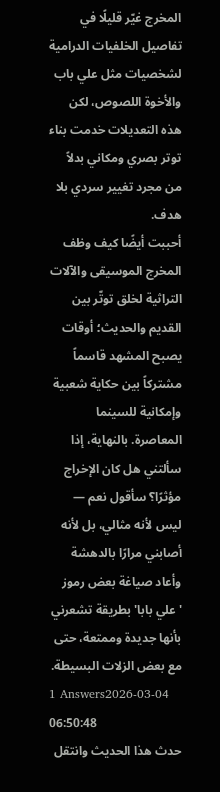المخرج غيّر قليلًا في تفاصيل الخلفيات الدرامية لشخصيات مثل علي باب والأخوة اللصوص، لكن هذه التعديلات خدمت بناء توتر بصري ومكاني بدلاً من مجرد تغيير سردي بلا هدف.
أحببت أيضًا كيف وظف المخرج الموسيقى والآلات التراثية لخلق توتّر بين القديم والحديث؛ أوقات يصبح المشهد قاسماً مشتركاً بين حكاية شعبية وإمكانية للسينما المعاصرة. بالنهاية، إذا سألتني هل كان الإخراج مؤثرًا؟ سأقول نعم — ليس لأنه مثالي، بل لأنه أصابني مرارًا بالدهشة وأعاد صياغة بعض رموز 'علي بابا' بطريقة تشعرني بأنها جديدة وممتعة، حتى مع بعض الزلات البسيطة.
1 Answers2026-03-04 06:50:48
حدث هذا الحديث وانتقل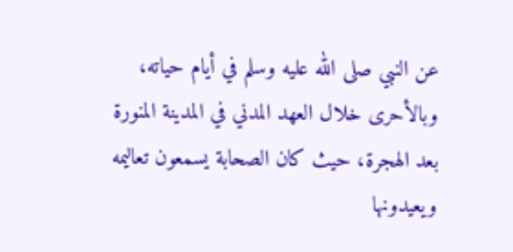عن النبي صلى الله عليه وسلم في أيام حياته، وبالأحرى خلال العهد المدني في المدينة المنورة بعد الهجرة، حيث كان الصحابة يسمعون تعاليمه ويعيدونها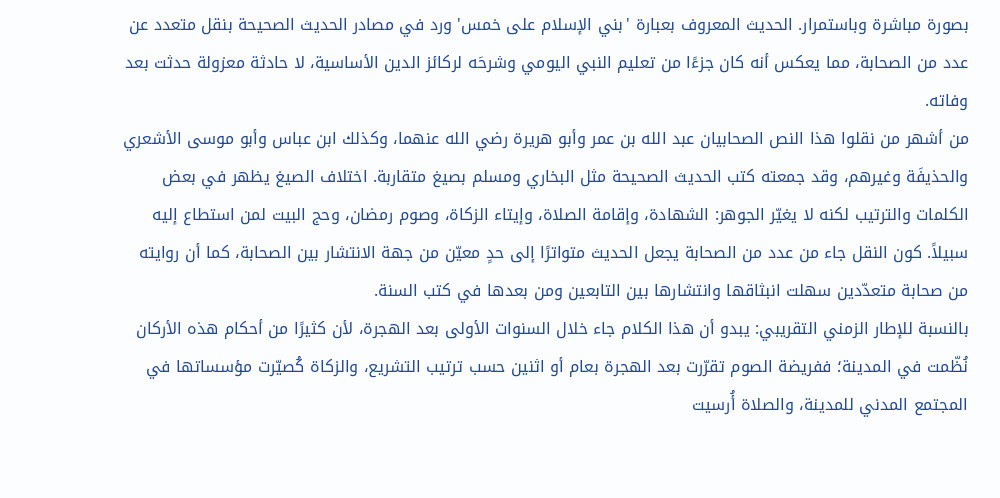بصورة مباشرة وباستمرار. الحديث المعروف بعبارة 'بني الإسلام على خمس' ورد في مصادر الحديث الصحيحة بنقل متعدد عن عدد من الصحابة، مما يعكس أنه كان جزءًا من تعليم النبي اليومي وشرحَه لركائز الدين الأساسية، لا حادثة معزولة حدثت بعد وفاته.
من أشهر من نقلوا هذا النص الصحابيان عبد الله بن عمر وأبو هريرة رضي الله عنهما، وكذلك ابن عباس وأبو موسى الأشعري والحذيفَة وغيرهم، وقد جمعته كتب الحديث الصحيحة مثل البخاري ومسلم بصيغ متقاربة. اختلاف الصيغ يظهر في بعض الكلمات والترتيب لكنه لا يغيّر الجوهر: الشهادة، وإقامة الصلاة، وإيتاء الزكاة، وصوم رمضان، وحج البيت لمن استطاع إليه سبيلاً. كون النقل جاء من عدد من الصحابة يجعل الحديث متواترًا إلى حدٍ معيّن من جهة الانتشار بين الصحابة، كما أن روايته من صحابة متعدّدين سهلت انبثاقها وانتشارها بين التابعين ومن بعدها في كتب السنة.
بالنسبة للإطار الزمني التقريبي: يبدو أن هذا الكلام جاء خلال السنوات الأولى بعد الهجرة، لأن كثيرًا من أحكام هذه الأركان نُظّمت في المدينة؛ ففريضة الصوم تقرّرت بعد الهجرة بعام أو اثنين حسب ترتيب التشريع، والزكاة كُصيّرت مؤسساتها في المجتمع المدني للمدينة، والصلاة أُرسيت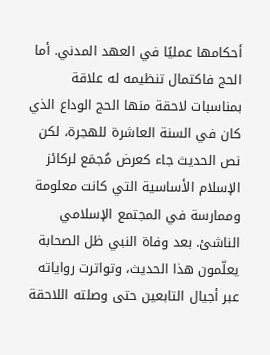أحكامها عمليًا في العهد المدني. أما الحج فاكتمال تنظيمه له علاقة بمناسبات لاحقة منها الحج الوداع الذي كان في السنة العاشرة للهجرة، لكن نص الحديث جاء كعرض مُجمَع لركائز الإسلام الأساسية التي كانت معلومة وممارسة في المجتمع الإسلامي الناشئ. بعد وفاة النبي ظل الصحابة يعلّمون هذا الحديث، وتواترت رواياته عبر أجيال التابعين حتى وصلته اللاحقة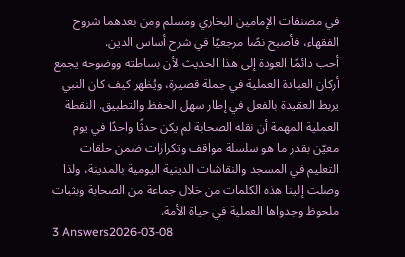في مصنفات الإمامين البخاري ومسلم ومن بعدهما شروح الفقهاء، فأصبح نصًا مرجعيًا في شرح أساس الدين.
أحب دائمًا العودة إلى هذا الحديث لأن بساطته ووضوحه يجمع أركان العبادة العملية في جملة قصيرة، ويُظهر كيف كان النبي يربط العقيدة بالفعل في إطار سهل الحفظ والتطبيق. النقطة العملية المهمة أن نقله الصحابة لم يكن حدثًا واحدًا في يوم معيّن بقدر ما هو سلسلة مواقف وتكرارات ضمن حلقات التعليم في المسجد والنقاشات الدينية اليومية بالمدينة، ولذا وصلت إلينا هذه الكلمات من خلال جماعة من الصحابة وبثبات ملحوظ وجدواها العملية في حياة الأمة.
3 Answers2026-03-08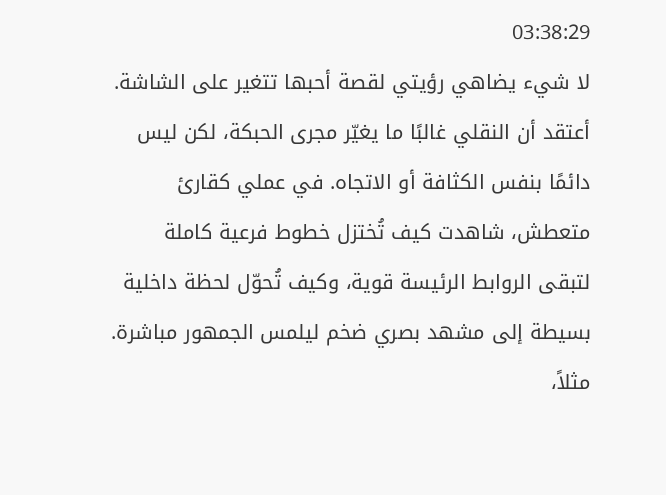03:38:29
لا شيء يضاهي رؤيتي لقصة أحبها تتغير على الشاشة. أعتقد أن النقلي غالبًا ما يغيّر مجرى الحبكة، لكن ليس دائمًا بنفس الكثافة أو الاتجاه. في عملي كقارئ متعطش، شاهدت كيف تُختزل خطوط فرعية كاملة لتبقى الروابط الرئيسة قوية، وكيف تُحوّل لحظة داخلية بسيطة إلى مشهد بصري ضخم ليلمس الجمهور مباشرة.
مثلاً،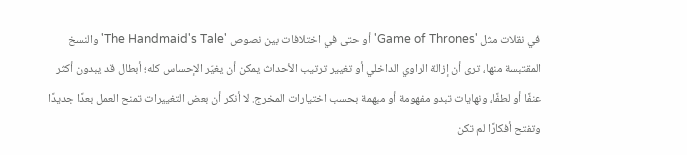في نقلات مثل 'Game of Thrones' أو حتى في اختلافات بين نصوص 'The Handmaid's Tale' والنسخ المقتبسة منها، ترى أن إزالة الراوي الداخلي أو تغيير ترتيب الأحداث يمكن أن يغيّر الإحساس كله؛ أبطال قد يبدون أكثر عنفًا أو لطفًا، ونهايات تبدو مفهومة أو مبهمة بحسب اختيارات المخرج. لا أنكر أن بعض التغييرات تمنح العمل بعدًا جديدًا وتفتح أفكارًا لم تكن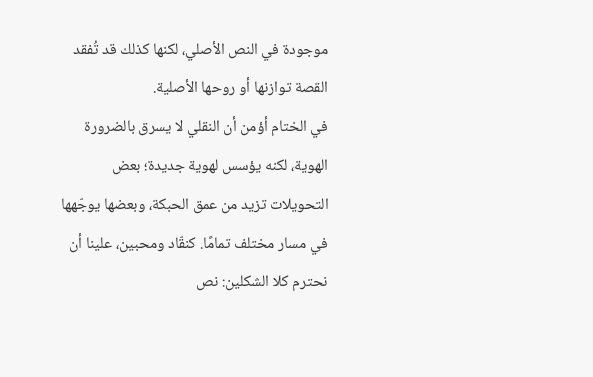موجودة في النص الأصلي، لكنها كذلك قد تُفقد القصة توازنها أو روحها الأصلية.
في الختام أؤمن أن النقلي لا يسرق بالضرورة الهوية، لكنه يؤسس لهوية جديدة؛ بعض التحويلات تزيد من عمق الحبكة، وبعضها يوجّهها في مسار مختلف تمامًا. كنقّاد ومحبين، علينا أن نحترم كلا الشكلين: نص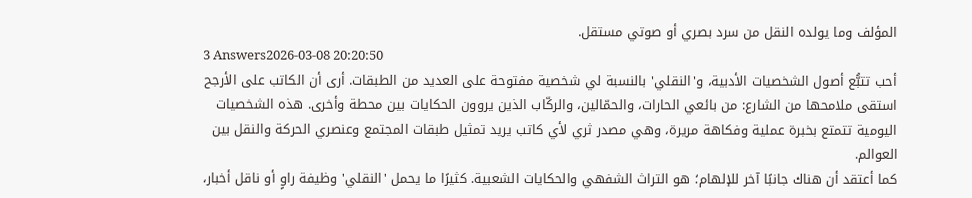المؤلف وما يولده النقل من سرد بصري أو صوتي مستقل.
3 Answers2026-03-08 20:20:50
أحب تتبُّع أصول الشخصيات الأدبية، و'النقلي' بالنسبة لي شخصية مفتوحة على العديد من الطبقات. أرى أن الكاتب على الأرجح استقى ملامحها من الشارع: من بائعي الحارات، والحمّالين، والركّاب الذين يروون الحكايات بين محطة وأخرى. هذه الشخصيات اليومية تتمتع بخبرة عملية وفكاهة مريرة، وهي مصدر ثري لأي كاتب يريد تمثيل طبقات المجتمع وعنصري الحركة والنقل بين العوالم.
كما أعتقد أن هناك جانبًا آخر للإلهام؛ هو التراث الشفهي والحكايات الشعبية. كثيرًا ما يحمل 'النقلي' وظيفة راوٍ أو ناقل أخبار،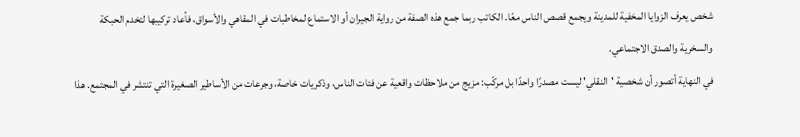شخص يعرف الزوايا المخفية للمدينة ويجمع قصص الناس معًا. الكاتب ربما جمع هذه الصفة من رواية الجيران أو الاستماع لمخاطبات في المقاهي والأسواق، فأعاد تركيبها لتخدم الحبكة والسخرية والصدق الاجتماعي.
في النهاية أتصور أن شخصية 'النقلي' ليست مصدرًا واحدًا بل مركّب: مزيج من ملاحظات واقعية عن فئات الناس، وذكريات خاصة، وجرعات من الأساطير الصغيرة التي تنتشر في المجتمع. هذا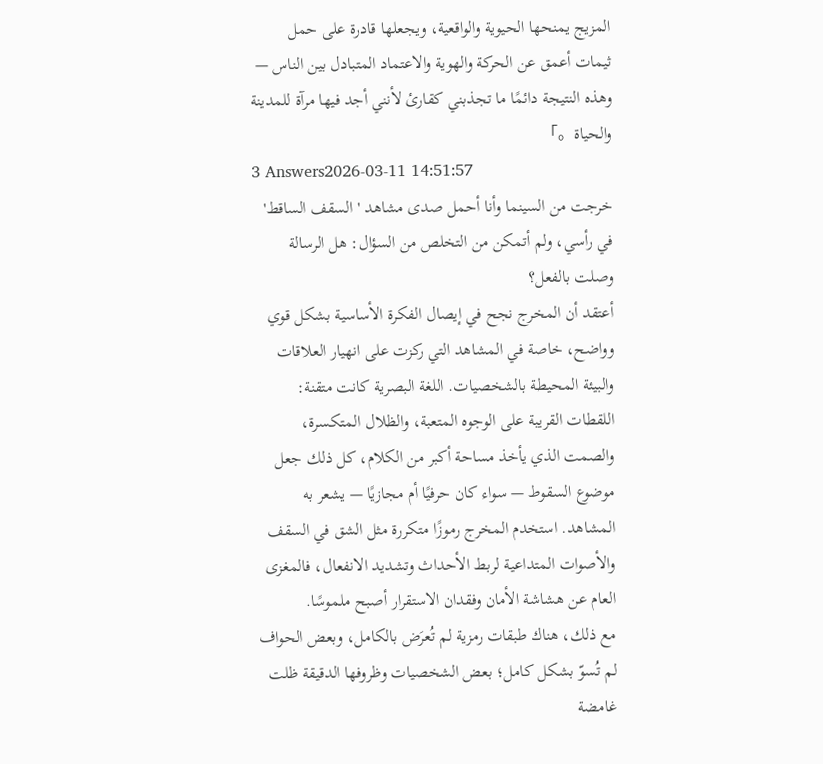المزيج يمنحها الحيوية والواقعية، ويجعلها قادرة على حمل ثيمات أعمق عن الحركة والهوية والاعتماد المتبادل بين الناس — وهذه النتيجة دائمًا ما تجذبني كقارئ لأنني أجد فيها مرآة للمدينة والحياة。」
3 Answers2026-03-11 14:51:57
خرجت من السينما وأنا أحمل صدى مشاهد 'السقف الساقط' في رأسي، ولم أتمكن من التخلص من السؤال: هل الرسالة وصلت بالفعل؟
أعتقد أن المخرج نجح في إيصال الفكرة الأساسية بشكل قوي وواضح، خاصة في المشاهد التي ركزت على انهيار العلاقات والبيئة المحيطة بالشخصيات. اللغة البصرية كانت متقنة: اللقطات القريبة على الوجوه المتعبة، والظلال المتكسرة، والصمت الذي يأخذ مساحة أكبر من الكلام، كل ذلك جعل موضوع السقوط — سواء كان حرفيًا أم مجازيًا — يشعر به المشاهد. استخدم المخرج رموزًا متكررة مثل الشق في السقف والأصوات المتداعية لربط الأحداث وتشديد الانفعال، فالمغزى العام عن هشاشة الأمان وفقدان الاستقرار أصبح ملموسًا.
مع ذلك، هناك طبقات رمزية لم تُعرَض بالكامل، وبعض الحواف لم تُسوّ بشكل كامل؛ بعض الشخصيات وظروفها الدقيقة ظلت غامضة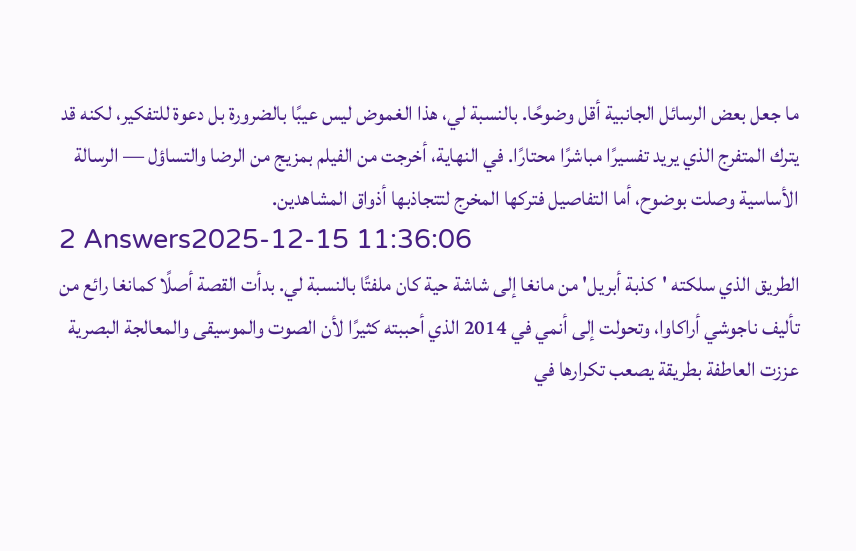ما جعل بعض الرسائل الجانبية أقل وضوحًا. بالنسبة لي، هذا الغموض ليس عيبًا بالضرورة بل دعوة للتفكير، لكنه قد يترك المتفرج الذي يريد تفسيرًا مباشرًا محتارًا. في النهاية، أخرجت من الفيلم بمزيج من الرضا والتساؤل — الرسالة الأساسية وصلت بوضوح، أما التفاصيل فتركها المخرج لتتجاذبها أذواق المشاهدين.
2 Answers2025-12-15 11:36:06
الطريق الذي سلكته 'كذبة أبريل' من مانغا إلى شاشة حية كان ملفتًا بالنسبة لي. بدأت القصة أصلًا كمانغا رائع من تأليف ناجوشي أراكاوا، وتحولت إلى أنمي في 2014 الذي أحببته كثيرًا لأن الصوت والموسيقى والمعالجة البصرية عززت العاطفة بطريقة يصعب تكرارها في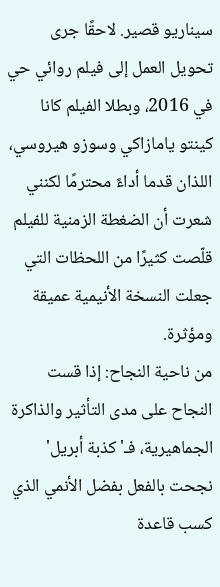سيناريو قصير. لاحقًا جرى تحويل العمل إلى فيلم روائي حي في 2016، وبطلا الفيلم كانا كينتو يامازاكي وسوزو هيروسي، اللذان قدما أداءً محترمًا لكنني شعرت أن الضغطة الزمنية للفيلم قلّصت كثيرًا من اللحظات التي جعلت النسخة الأنيمية عميقة ومؤثرة.
من ناحية النجاح: إذا قست النجاح على مدى التأثير والذاكرة الجماهيرية، فـ'كذبة أبريل' نجحت بالفعل بفضل الأنمي الذي كسب قاعدة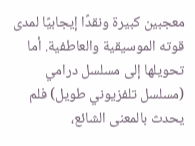معجبين كبيرة ونقدًا إيجابيًا لمدى قوته الموسيقية والعاطفية. أما تحويلها إلى مسلسل درامي (مسلسل تلفزيوني طويل) فلم يحدث بالمعنى الشائع،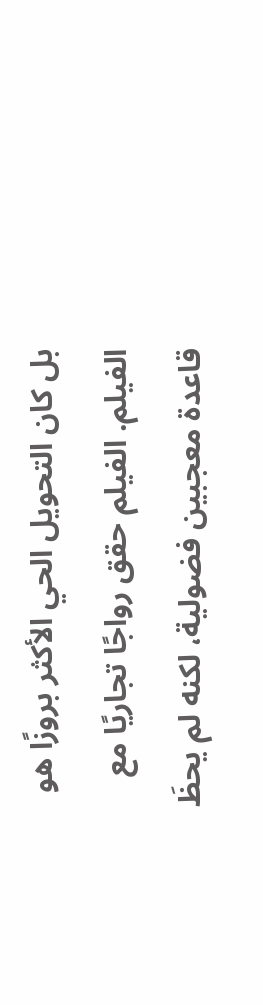بل كان التحويل الحي الأكثر بروزًا هو الفيلم. الفيلم حقق رواجًا تجاريًا مع قاعدة معجبين فضولية، لكنه لم يحظَ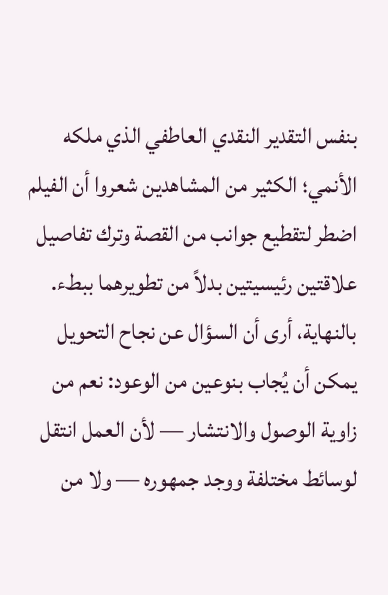بنفس التقدير النقدي العاطفي الذي ملكه الأنمي؛ الكثير من المشاهدين شعروا أن الفيلم اضطر لتقطيع جوانب من القصة وترك تفاصيل علاقتين رئيسيتين بدلاً من تطويرهما ببطء.
بالنهاية، أرى أن السؤال عن نجاح التحويل يمكن أن يُجاب بنوعين من الوعود: نعم من زاوية الوصول والانتشار — لأن العمل انتقل لوسائط مختلفة ووجد جمهوره — ولا من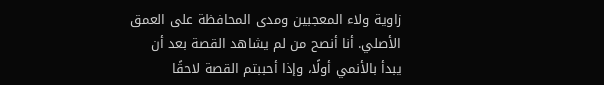زاوية ولاء المعجبين ومدى المحافظة على العمق الأصلي. أنا أنصح من لم يشاهد القصة بعد أن يبدأ بالأنمي أولًا، وإذا أحببتم القصة لاحقًا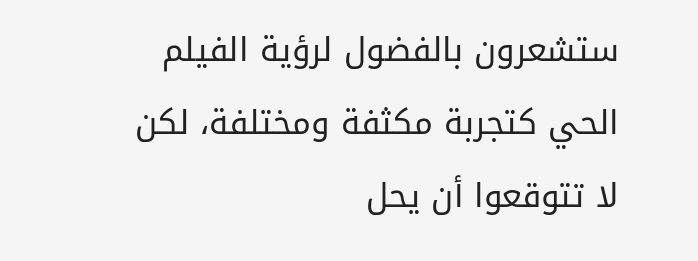ستشعرون بالفضول لرؤية الفيلم الحي كتجربة مكثفة ومختلفة، لكن لا تتوقعوا أن يحل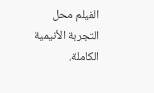الفيلم محل التجربة الأنيمية الكاملة.